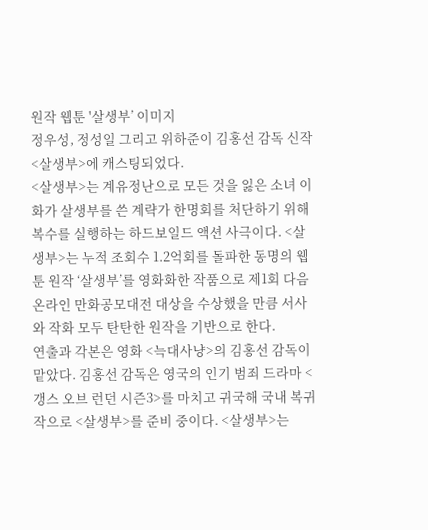원작 웹툰 '살생부’ 이미지
정우성, 정성일 그리고 위하준이 김홍선 감독 신작 <살생부>에 캐스팅되었다.
<살생부>는 계유정난으로 모든 것을 잃은 소녀 이화가 살생부를 쓴 계략가 한명회를 처단하기 위해 복수를 실행하는 하드보일드 액션 사극이다. <살생부>는 누적 조회수 1.2억회를 돌파한 동명의 웹툰 원작 ‘살생부’를 영화화한 작품으로 제1회 다음 온라인 만화공모대전 대상을 수상했을 만큼 서사와 작화 모두 탄탄한 원작을 기반으로 한다.
연출과 각본은 영화 <늑대사냥>의 김홍선 감독이 맡았다. 김홍선 감독은 영국의 인기 범죄 드라마 <갱스 오브 런던 시즌3>를 마치고 귀국해 국내 복귀작으로 <살생부>를 준비 중이다. <살생부>는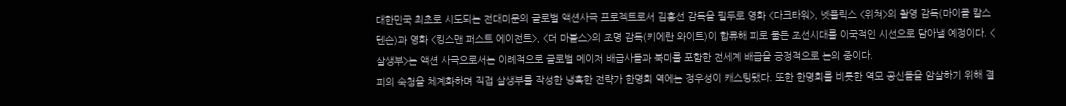대한민국 최초로 시도되는 전대미문의 글로벌 액션사극 프로젝트로서 김홍선 감독을 필두로 영화 <다크타워>, 넷플릭스 <위쳐>의 촬영 감독(마이클 칼스텐슨)과 영화 <킹스맨 퍼스트 에이전트>, <더 마블스>의 조명 감독(키에란 와이트)이 합류해 피로 물든 조선시대를 이국적인 시선으로 담아낼 예정이다. <살생부>는 액션 사극으로서는 이례적으로 글로벌 메이저 배급사들과 북미를 포함한 전세계 배급을 긍정적으로 논의 중이다.
피의 숙청을 체계화하며 직접 살생부를 작성한 냉혹한 전략가 한명회 역에는 정우성이 캐스팅됐다. 또한 한명회를 비롯한 역모 공신들을 암살하기 위해 결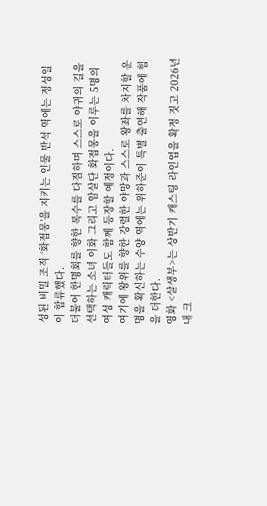성된 비밀 조직 ‘화접몽’을 지키는 인물 반석 역에는 정성일이 합류했다.
더불어 한명회를 향한 복수를 다짐하며 스스로 야귀의 길을 선택하는 소녀 이화 그리고 암살단 화접몽을 이루는 5명의 여성 캐릭터들도 함께 등장할 예정이다.
여기에 왕위를 향한 강렬한 야망과 스스로 왕좌를 차지할 운명을 확신하는 수양 역에는 위하준이 특별 출연해 작품에 힘을 더한다.
영화 <살생부>는 상반기 캐스팅 라인업을 확정 짓고 2026년 내 크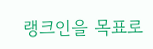랭크인을 목표로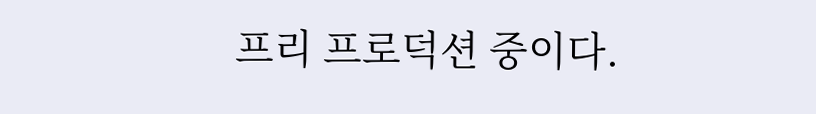프리 프로덕션 중이다.